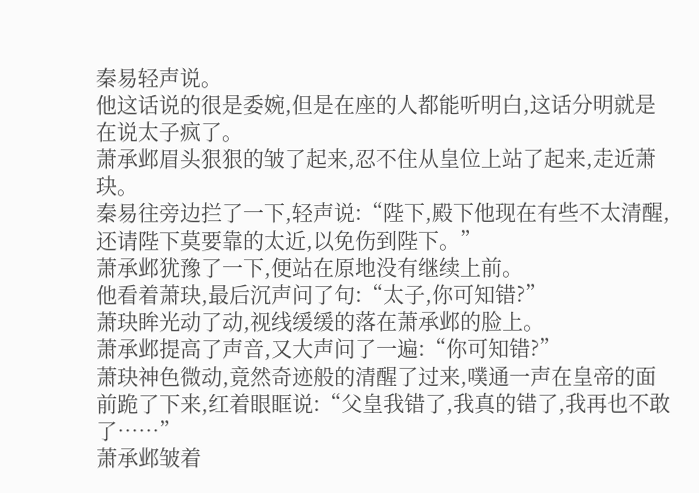秦易轻声说。
他这话说的很是委婉,但是在座的人都能听明白,这话分明就是在说太子疯了。
萧承邺眉头狠狠的皱了起来,忍不住从皇位上站了起来,走近萧玦。
秦易往旁边拦了一下,轻声说:“陛下,殿下他现在有些不太清醒,还请陛下莫要靠的太近,以免伤到陛下。”
萧承邺犹豫了一下,便站在原地没有继续上前。
他看着萧玦,最后沉声问了句:“太子,你可知错?”
萧玦眸光动了动,视线缓缓的落在萧承邺的脸上。
萧承邺提高了声音,又大声问了一遍:“你可知错?”
萧玦神色微动,竟然奇迹般的清醒了过来,噗通一声在皇帝的面前跪了下来,红着眼眶说:“父皇我错了,我真的错了,我再也不敢了……”
萧承邺皱着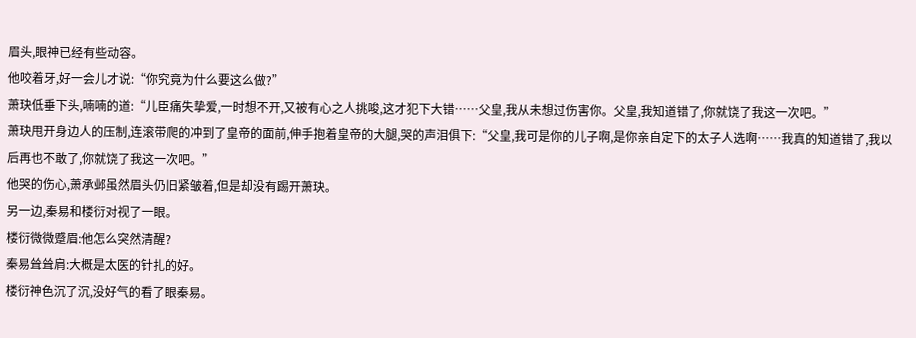眉头,眼神已经有些动容。
他咬着牙,好一会儿才说:“你究竟为什么要这么做?”
萧玦低垂下头,喃喃的道:“儿臣痛失挚爱,一时想不开,又被有心之人挑唆,这才犯下大错……父皇,我从未想过伤害你。父皇,我知道错了,你就饶了我这一次吧。”
萧玦甩开身边人的压制,连滚带爬的冲到了皇帝的面前,伸手抱着皇帝的大腿,哭的声泪俱下:“父皇,我可是你的儿子啊,是你亲自定下的太子人选啊……我真的知道错了,我以后再也不敢了,你就饶了我这一次吧。”
他哭的伤心,萧承邺虽然眉头仍旧紧皱着,但是却没有踢开萧玦。
另一边,秦易和楼衍对视了一眼。
楼衍微微蹙眉:他怎么突然清醒?
秦易耸耸肩:大概是太医的针扎的好。
楼衍神色沉了沉,没好气的看了眼秦易。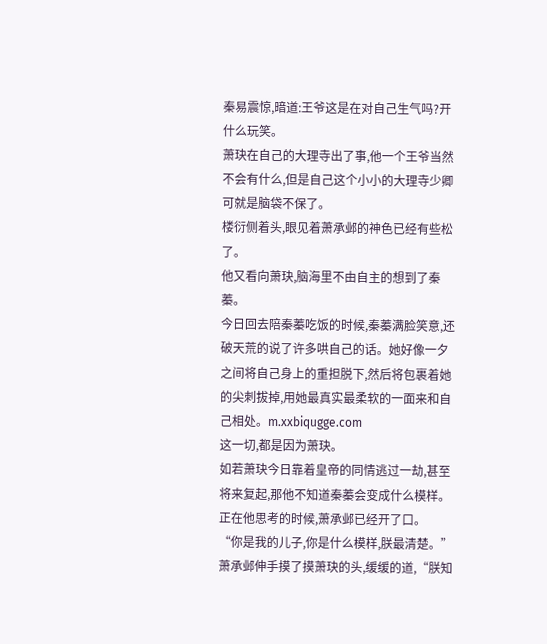秦易震惊,暗道:王爷这是在对自己生气吗?开什么玩笑。
萧玦在自己的大理寺出了事,他一个王爷当然不会有什么,但是自己这个小小的大理寺少卿可就是脑袋不保了。
楼衍侧着头,眼见着萧承邺的神色已经有些松了。
他又看向萧玦,脑海里不由自主的想到了秦蓁。
今日回去陪秦蓁吃饭的时候,秦蓁满脸笑意,还破天荒的说了许多哄自己的话。她好像一夕之间将自己身上的重担脱下,然后将包裹着她的尖刺拔掉,用她最真实最柔软的一面来和自己相处。m.xxbiqugge.com
这一切,都是因为萧玦。
如若萧玦今日靠着皇帝的同情逃过一劫,甚至将来复起,那他不知道秦蓁会变成什么模样。
正在他思考的时候,萧承邺已经开了口。
“你是我的儿子,你是什么模样,朕最清楚。”萧承邺伸手摸了摸萧玦的头,缓缓的道,“朕知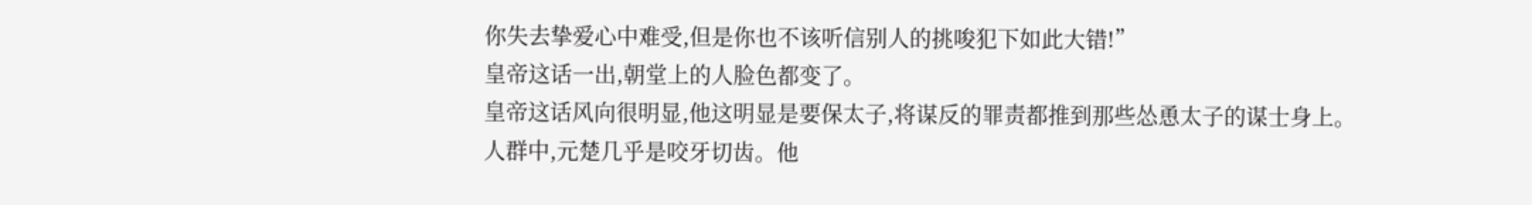你失去挚爱心中难受,但是你也不该听信别人的挑唆犯下如此大错!”
皇帝这话一出,朝堂上的人脸色都变了。
皇帝这话风向很明显,他这明显是要保太子,将谋反的罪责都推到那些怂恿太子的谋士身上。
人群中,元楚几乎是咬牙切齿。他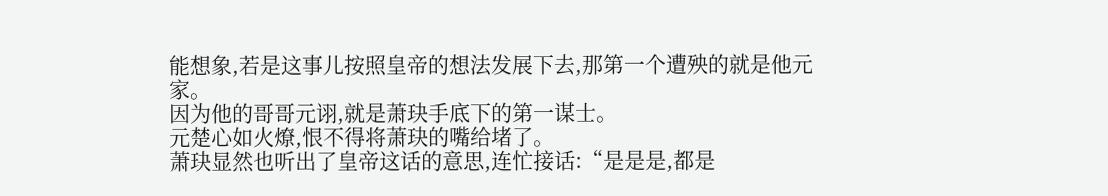能想象,若是这事儿按照皇帝的想法发展下去,那第一个遭殃的就是他元家。
因为他的哥哥元诩,就是萧玦手底下的第一谋士。
元楚心如火燎,恨不得将萧玦的嘴给堵了。
萧玦显然也听出了皇帝这话的意思,连忙接话:“是是是,都是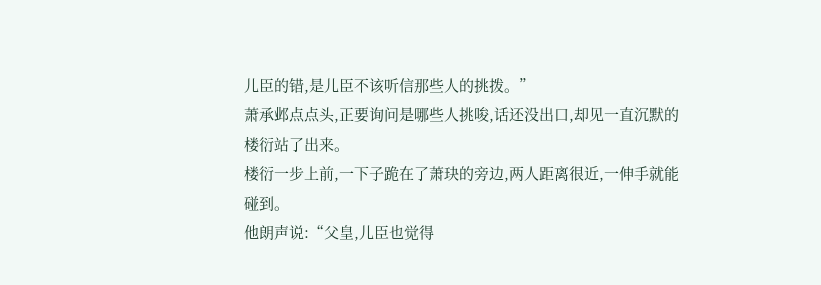儿臣的错,是儿臣不该听信那些人的挑拨。”
萧承邺点点头,正要询问是哪些人挑唆,话还没出口,却见一直沉默的楼衍站了出来。
楼衍一步上前,一下子跪在了萧玦的旁边,两人距离很近,一伸手就能碰到。
他朗声说:“父皇,儿臣也觉得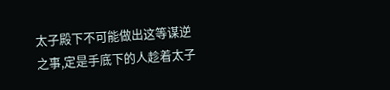太子殿下不可能做出这等谋逆之事,定是手底下的人趁着太子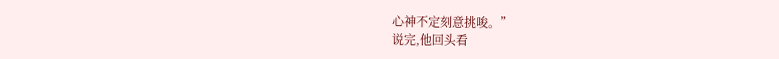心神不定刻意挑唆。”
说完,他回头看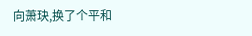向萧玦,换了个平和